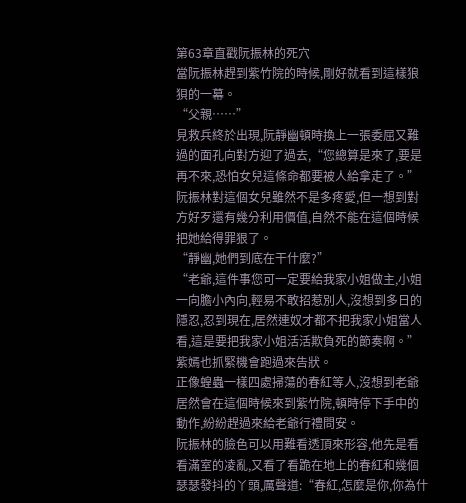第63章直戳阮振林的死穴
當阮振林趕到紫竹院的時候,剛好就看到這樣狼狽的一幕。
“父親……”
見救兵終於出現,阮靜幽頓時換上一張委屈又難過的面孔向對方迎了過去,“您總算是來了,要是再不來,恐怕女兒這條命都要被人給拿走了。”
阮振林對這個女兒雖然不是多疼愛,但一想到對方好歹還有幾分利用價值,自然不能在這個時候把她給得罪狠了。
“靜幽,她們到底在干什麼?”
“老爺,這件事您可一定要給我家小姐做主,小姐一向膽小內向,輕易不敢招惹別人,沒想到多日的隱忍,忍到現在,居然連奴才都不把我家小姐當人看,這是要把我家小姐活活欺負死的節奏啊。”紫嫣也抓緊機會跑過來告狀。
正像蝗蟲一樣四處掃蕩的春紅等人,沒想到老爺居然會在這個時候來到紫竹院,頓時停下手中的動作,紛紛趕過來給老爺行禮問安。
阮振林的臉色可以用難看透頂來形容,他先是看看滿室的凌亂,又看了看跪在地上的春紅和幾個瑟瑟發抖的丫頭,厲聲道:“春紅,怎麼是你,你為什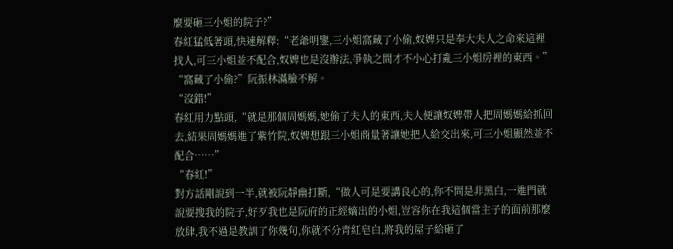麼要砸三小姐的院子?”
春紅猛低著頭,快速解釋:“老爺明鑒,三小姐窩藏了小偷,奴婢只是奉大夫人之命來這裡找人,可三小姐並不配合,奴婢也是沒辦法,爭執之間才不小心打亂三小姐房裡的東西。”
“窩藏了小偷?”阮振林滿臉不解。
“沒錯!”
春紅用力點頭,“就是那個周媽媽,她偷了夫人的東西,夫人便讓奴婢帶人把周媽媽給抓回去,結果周媽媽進了紫竹院,奴婢想跟三小姐商量著讓她把人給交出來,可三小姐顯然並不配合……”
“春紅!”
對方話剛說到一半,就被阮靜幽打斷,“做人可是要講良心的,你不問是非黑白,一進門就說要搜我的院子,好歹我也是阮府的正經嫡出的小姐,豈容你在我這個當主子的面前那麼放肆,我不過是教訓了你幾句,你就不分青紅皂白,將我的屋子給砸了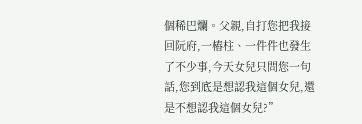個稀巴爛。父親,自打您把我接回阮府,一樁柱、一件件也發生了不少事,今天女兒只問您一句話,您到底是想認我這個女兒,還是不想認我這個女兒?”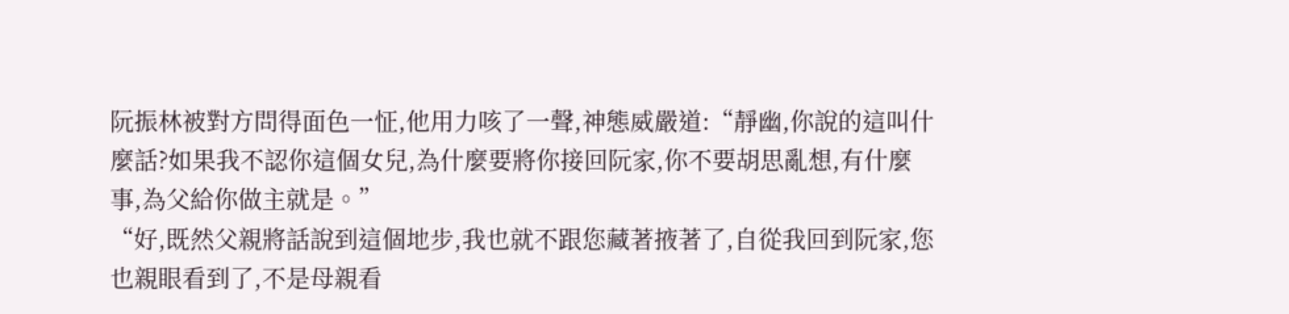阮振林被對方問得面色一怔,他用力咳了一聲,神態威嚴道:“靜幽,你說的這叫什麼話?如果我不認你這個女兒,為什麼要將你接回阮家,你不要胡思亂想,有什麼事,為父給你做主就是。”
“好,既然父親將話說到這個地步,我也就不跟您藏著掖著了,自從我回到阮家,您也親眼看到了,不是母親看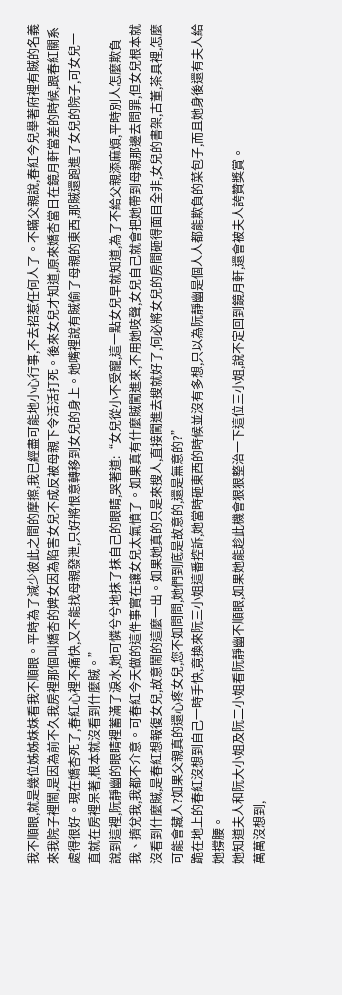我不順眼,就是幾位姊姊妹妹看我不順眼。平時為了減少彼此之間的摩擦,我已經盡可能地小心行事,不去招惹任何人了。不瞞父親說,春紅今兒舉著府裡有賊的名義來我院子裡鬧,是因為前不久我房裡那個叫嬌杏的婢女因為陷害女兒不成反被母親下令活活打死。後來女兒才知道,原來嬌杏當日在鏡月軒當差的時候,跟春紅關系處得很好。現在嬌杏死了,春紅心裡不痛快,又不能找母親發泄,只好將恨意轉移到女兒的身上。她嘴裡說有賊偷了母親的東西,那賊還跑進了女兒的院子,可女兒一直就在房裡呆著,根本就沒看到什麼賊。”
說到這裡,阮靜幽的眼睛裡蓄滿了淚水,她可憐兮兮地抹了抹自己的眼睛,哭著道:“女兒從小不受寵,這一點女兒早就知道,為了不給父親添麻煩,平時別人怎麼欺負我、擠兌我,我都不介意。可春紅今天做的這件事實在讓女兒太氣憤了。如果真有什麼賊闖進來,不用她吱聲,女兒自己就會把她帶到母親那邊去問罪,但女兒根本就沒看到什麼賊,是春紅想報復女兒,故意鬧的這麼一出。如果她真的只是來搜人,直接闖進去搜就好了,何必將女兒的房間砸得面目全非,女兒的書架,古董,茶具裡,怎麼可能會藏人?如果父親真的還心疼女兒,您不如問問,她們到底是故意的,還是無意的?”
跪在地上的春紅沒想到自己一時手快,竟換來阮三小姐這番控訴,她當時砸東西的時候並沒有多想,只以為阮靜幽是個人人都能欺負的菜包子,而且她身後還有夫人給她撐腰。
她知道夫人和阮大小姐及阮二小姐看阮靜幽不順眼,如果她能趁此機會狠狠整治一下這位三小姐,說不定回到鏡月軒,還會被夫人誇贊獎賞。
萬萬沒想到,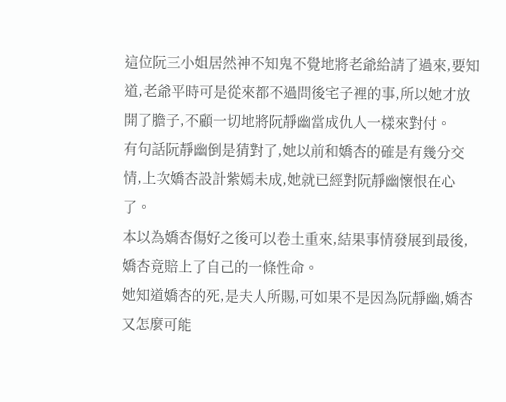這位阮三小姐居然神不知鬼不覺地將老爺給請了過來,要知道,老爺平時可是從來都不過問後宅子裡的事,所以她才放開了膽子,不顧一切地將阮靜幽當成仇人一樣來對付。
有句話阮靜幽倒是猜對了,她以前和嬌杏的確是有幾分交情,上次嬌杏設計紫嫣未成,她就已經對阮靜幽懷恨在心了。
本以為嬌杏傷好之後可以卷土重來,結果事情發展到最後,嬌杏竟賠上了自己的一條性命。
她知道嬌杏的死,是夫人所賜,可如果不是因為阮靜幽,嬌杏又怎麼可能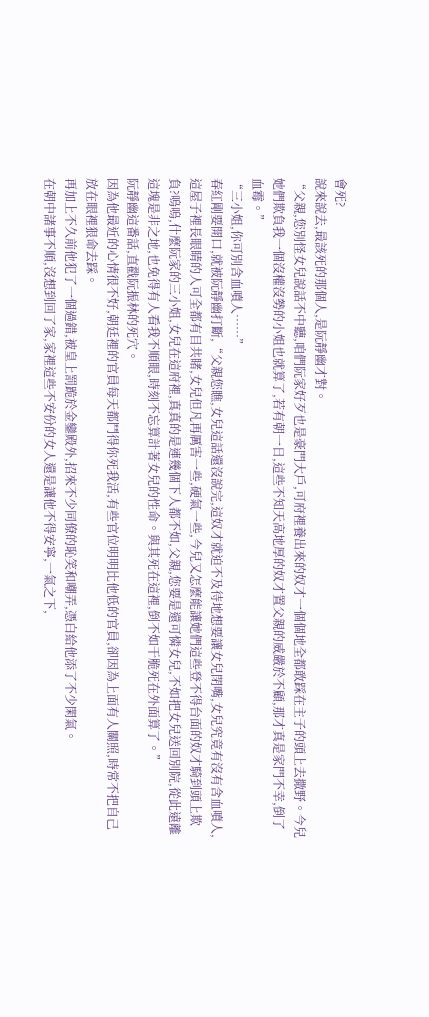會死?
說來說去,最該死的那個人,是阮靜幽才對。
“父親,您別怪女兒說話不中聽,咱們阮家好歹也是豪門大戶,可府裡養出來的奴才一個個地全都敢踩在主子的頭上去撒野。今兒她們欺負我一個沒權沒勢的小姐也就算了,若有朝一日,這些不知天高地厚的奴才置父親的威嚴於不顧,那才真是家門不幸,倒了血霉。”
“三小姐,你可別含血噴人……”
春紅剛要開口,就被阮靜幽打斷,“父親您瞧,女兒這話還沒說完,這奴才就迫不及待地想要讓女兒閉嘴,女兒究竟有沒有含血噴人,這屋子裡長眼睛的人可全都有目共睹,女兒但凡再厲害一些,硬氣一些,今兒又怎麼能讓她們這些登不得台面的奴才騎到頭上欺負?嗚嗚,什麼阮家的三小姐,女兒在這府裡,真真的是連幾個下人都不如,父親,您要是還可憐女兒,不如把女兒送回別院,從此遠離這塊是非之地,也免得有人看我不順眼,時刻不忘算計著女兒的性命。與其死在這裡,倒不如干脆死在外面算了。”
阮靜幽這番話,直戳阮振林的死穴。
因為他最近的心情很不好,朝廷裡的官員每天都鬥得你死我活,有些官位明明比他低的官員,卻因為上面有人關照,時常不把自己放在眼裡狠命去踩。
再加上不久前他犯了一個過錯,被皇上罰跪於金鑾殿外,招來不少同僚的恥笑和嘲弄,憑白給他添了不少閑氣。
在朝中諸事不順,沒想到回了家,家裡這些不安份的女人還是讓他不得安寧,一氣之下,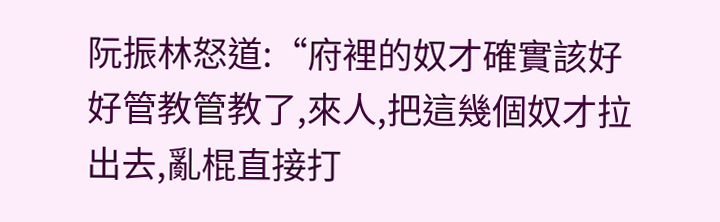阮振林怒道:“府裡的奴才確實該好好管教管教了,來人,把這幾個奴才拉出去,亂棍直接打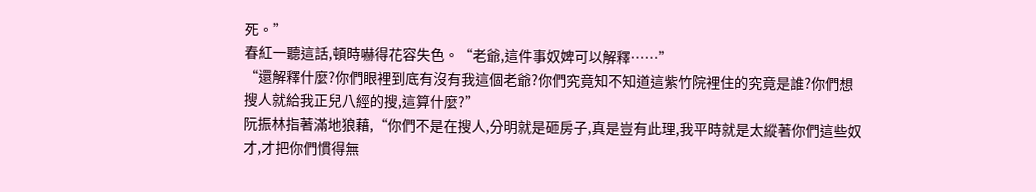死。”
春紅一聽這話,頓時嚇得花容失色。“老爺,這件事奴婢可以解釋……”
“還解釋什麼?你們眼裡到底有沒有我這個老爺?你們究竟知不知道這紫竹院裡住的究竟是誰?你們想搜人就給我正兒八經的搜,這算什麼?”
阮振林指著滿地狼藉,“你們不是在搜人,分明就是砸房子,真是豈有此理,我平時就是太縱著你們這些奴才,才把你們慣得無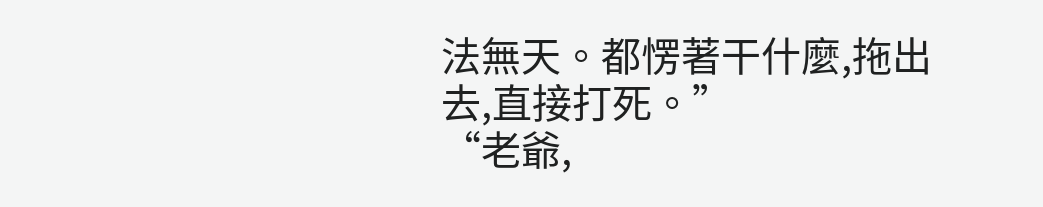法無天。都愣著干什麼,拖出去,直接打死。”
“老爺,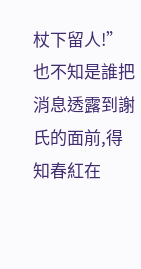杖下留人!”
也不知是誰把消息透露到謝氏的面前,得知春紅在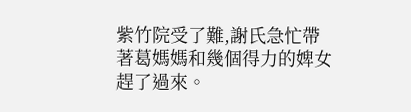紫竹院受了難,謝氏急忙帶著葛媽媽和幾個得力的婢女趕了過來。